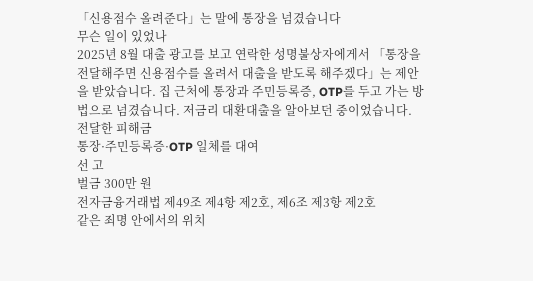「신용점수 올려준다」는 말에 통장을 넘겼습니다
무슨 일이 있었나
2025년 8월 대출 광고를 보고 연락한 성명불상자에게서 「통장을 전달해주면 신용점수를 올려서 대출을 받도록 해주겠다」는 제안을 받았습니다. 집 근처에 통장과 주민등록증, OTP를 두고 가는 방법으로 넘겼습니다. 저금리 대환대출을 알아보던 중이었습니다.
전달한 피해금
통장·주민등록증·OTP 일체를 대여
선 고
벌금 300만 원
전자금융거래법 제49조 제4항 제2호, 제6조 제3항 제2호
같은 죄명 안에서의 위치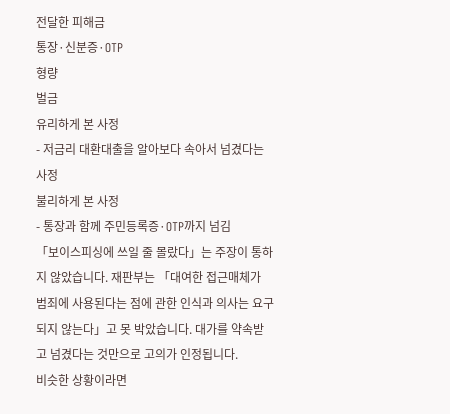전달한 피해금
통장·신분증·OTP
형량
벌금
유리하게 본 사정
- 저금리 대환대출을 알아보다 속아서 넘겼다는 사정
불리하게 본 사정
- 통장과 함께 주민등록증·OTP까지 넘김
「보이스피싱에 쓰일 줄 몰랐다」는 주장이 통하지 않았습니다. 재판부는 「대여한 접근매체가 범죄에 사용된다는 점에 관한 인식과 의사는 요구되지 않는다」고 못 박았습니다. 대가를 약속받고 넘겼다는 것만으로 고의가 인정됩니다.
비슷한 상황이라면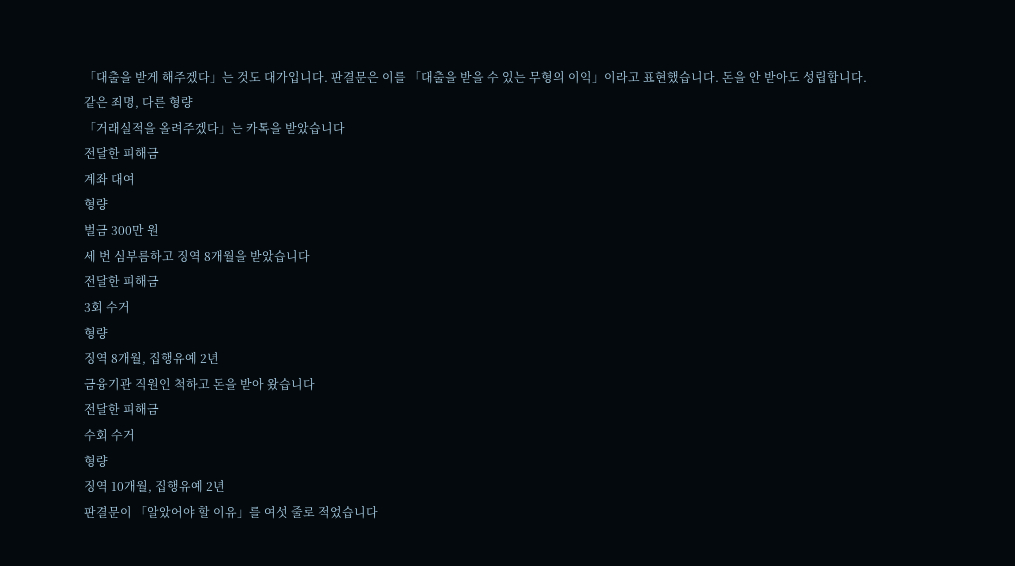「대출을 받게 해주겠다」는 것도 대가입니다. 판결문은 이를 「대출을 받을 수 있는 무형의 이익」이라고 표현했습니다. 돈을 안 받아도 성립합니다.
같은 죄명, 다른 형량
「거래실적을 올려주겠다」는 카톡을 받았습니다
전달한 피해금
계좌 대여
형량
벌금 300만 원
세 번 심부름하고 징역 8개월을 받았습니다
전달한 피해금
3회 수거
형량
징역 8개월, 집행유예 2년
금융기관 직원인 척하고 돈을 받아 왔습니다
전달한 피해금
수회 수거
형량
징역 10개월, 집행유예 2년
판결문이 「알았어야 할 이유」를 여섯 줄로 적었습니다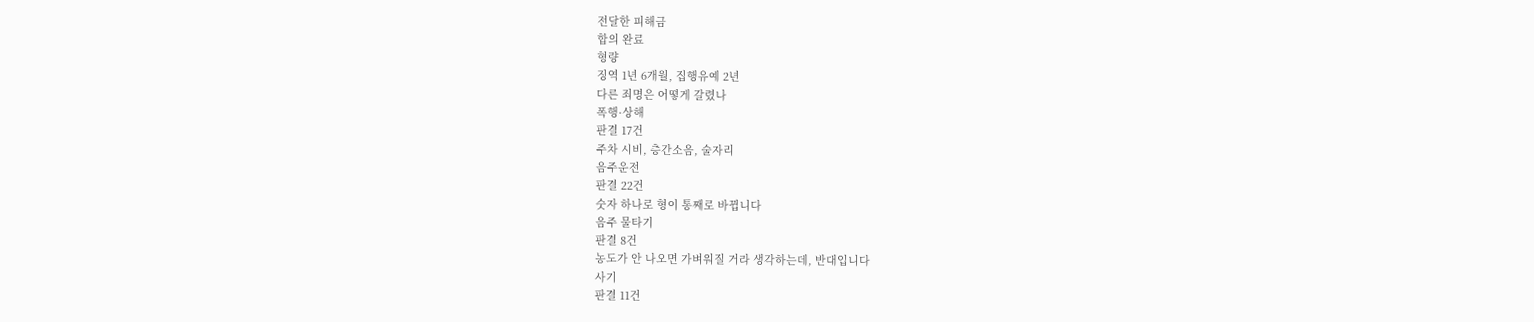전달한 피해금
합의 완료
형량
징역 1년 6개월, 집행유예 2년
다른 죄명은 어떻게 갈렸나
폭행·상해
판결 17건
주차 시비, 층간소음, 술자리
음주운전
판결 22건
숫자 하나로 형이 통째로 바뀝니다
음주 물타기
판결 8건
농도가 안 나오면 가벼워질 거라 생각하는데, 반대입니다
사기
판결 11건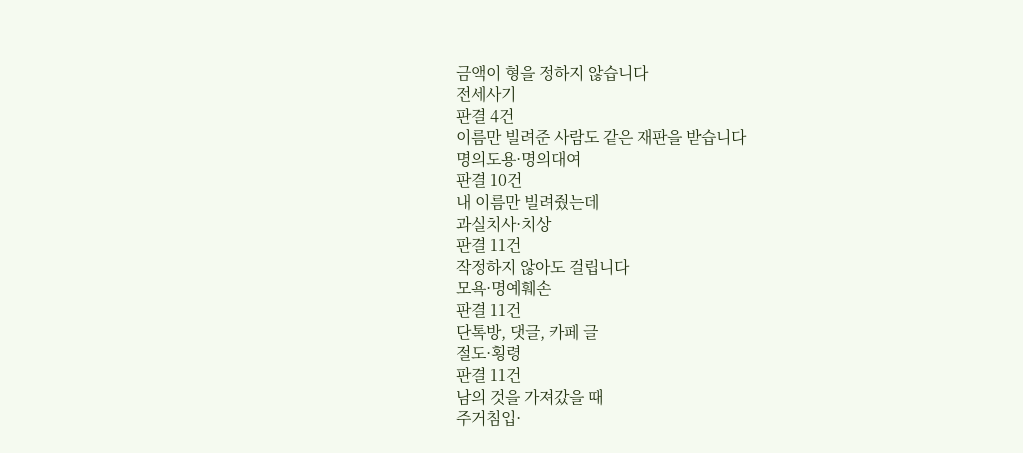금액이 형을 정하지 않습니다
전세사기
판결 4건
이름만 빌려준 사람도 같은 재판을 받습니다
명의도용·명의대여
판결 10건
내 이름만 빌려줬는데
과실치사·치상
판결 11건
작정하지 않아도 걸립니다
모욕·명예훼손
판결 11건
단톡방, 댓글, 카페 글
절도·횡령
판결 11건
남의 것을 가져갔을 때
주거침입·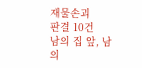재물손괴
판결 10건
남의 집 앞, 남의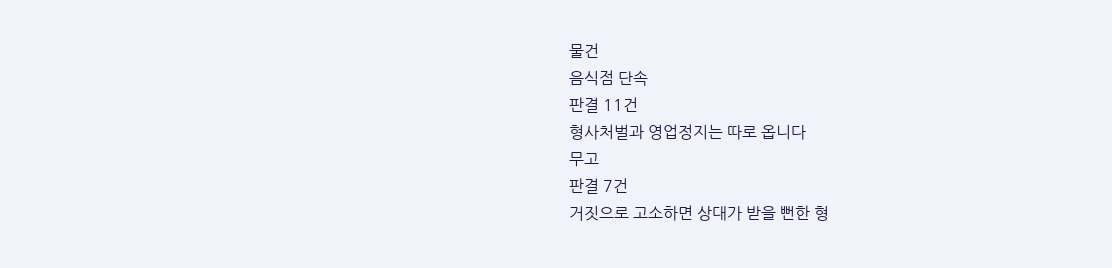물건
음식점 단속
판결 11건
형사처벌과 영업정지는 따로 옵니다
무고
판결 7건
거짓으로 고소하면 상대가 받을 뻔한 형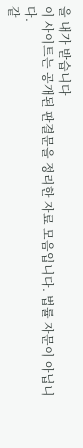을 내가 받습니다
이 사이트는 공개된 판결문을 정리한 자료 모음입니다. 법률 자문이 아닙니다.
같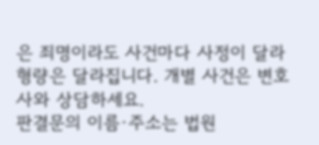은 죄명이라도 사건마다 사정이 달라 형량은 달라집니다. 개별 사건은 변호사와 상담하세요.
판결문의 이름·주소는 법원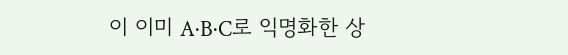이 이미 A·B·C로 익명화한 상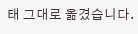태 그대로 옮겼습니다.